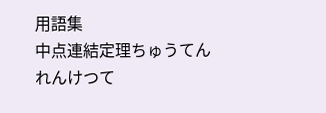用語集
中点連結定理ちゅうてんれんけつて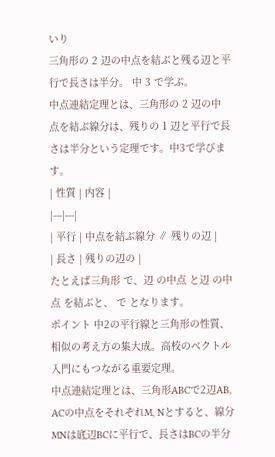いり
三角形の 2 辺の中点を結ぶと残る辺と平行で長さは半分。 中 3 で学ぶ。
中点連結定理とは、三角形の 2 辺の中 点を結ぶ線分は、残りの 1 辺と平行で長さは半分という定理です。中3で学びます。
| 性質 | 内容 |
|---|---|
| 平行 | 中点を結ぶ線分 ∥ 残りの辺 |
| 長さ | 残りの辺の |
たとえば三角形 で、辺 の中点 と辺 の中点 を結ぶと、 で となります。
ポイント 中2の平行線と三角形の性質、相似の考え方の集大成。高校のベクトル入門にもつながる重要定理。
中点連結定理とは、三角形ABCで2辺AB, ACの中点をそれぞれM, Nとすると、線分MNは底辺BCに平行で、長さはBCの半分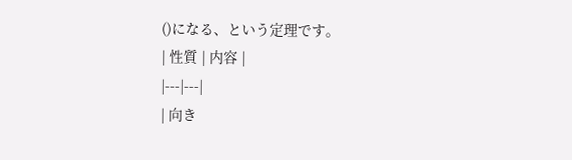()になる、という定理です。
| 性質 | 内容 |
|---|---|
| 向き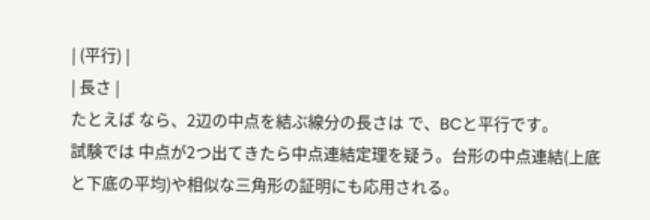| (平行) |
| 長さ |
たとえば なら、2辺の中点を結ぶ線分の長さは で、BCと平行です。
試験では 中点が2つ出てきたら中点連結定理を疑う。台形の中点連結(上底と下底の平均)や相似な三角形の証明にも応用される。